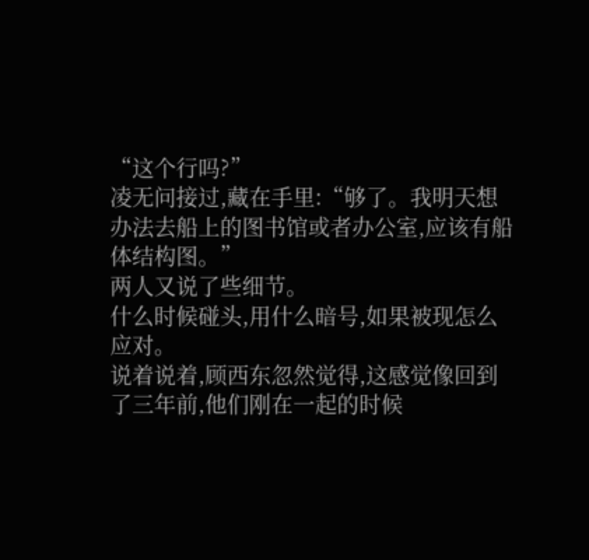“这个行吗?”
凌无问接过,藏在手里:“够了。我明天想办法去船上的图书馆或者办公室,应该有船体结构图。”
两人又说了些细节。
什么时候碰头,用什么暗号,如果被现怎么应对。
说着说着,顾西东忽然觉得,这感觉像回到了三年前,他们刚在一起的时候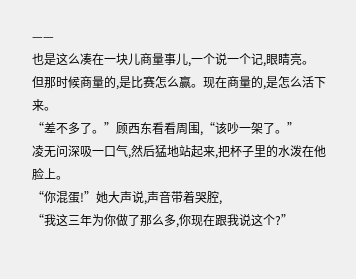——
也是这么凑在一块儿商量事儿,一个说一个记,眼睛亮。
但那时候商量的,是比赛怎么赢。现在商量的,是怎么活下来。
“差不多了。”顾西东看看周围,“该吵一架了。”
凌无问深吸一口气,然后猛地站起来,把杯子里的水泼在他脸上。
“你混蛋!”她大声说,声音带着哭腔,
“我这三年为你做了那么多,你现在跟我说这个?”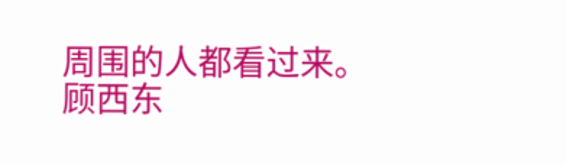周围的人都看过来。
顾西东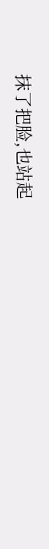抹了把脸,也站起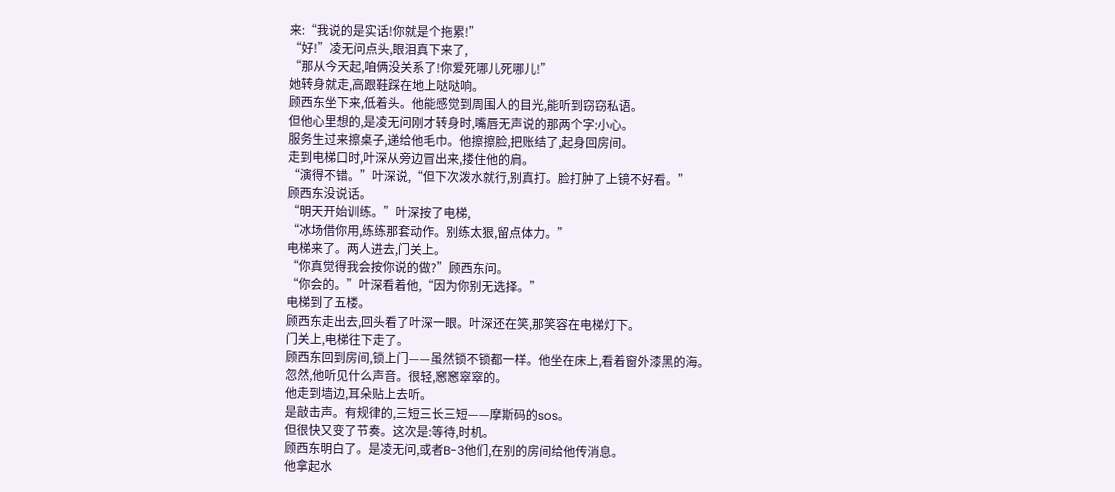来:“我说的是实话!你就是个拖累!”
“好!”凌无问点头,眼泪真下来了,
“那从今天起,咱俩没关系了!你爱死哪儿死哪儿!”
她转身就走,高跟鞋踩在地上哒哒响。
顾西东坐下来,低着头。他能感觉到周围人的目光,能听到窃窃私语。
但他心里想的,是凌无问刚才转身时,嘴唇无声说的那两个字:小心。
服务生过来擦桌子,递给他毛巾。他擦擦脸,把账结了,起身回房间。
走到电梯口时,叶深从旁边冒出来,搂住他的肩。
“演得不错。”叶深说,“但下次泼水就行,别真打。脸打肿了上镜不好看。”
顾西东没说话。
“明天开始训练。”叶深按了电梯,
“冰场借你用,练练那套动作。别练太狠,留点体力。”
电梯来了。两人进去,门关上。
“你真觉得我会按你说的做?”顾西东问。
“你会的。”叶深看着他,“因为你别无选择。”
电梯到了五楼。
顾西东走出去,回头看了叶深一眼。叶深还在笑,那笑容在电梯灯下。
门关上,电梯往下走了。
顾西东回到房间,锁上门——虽然锁不锁都一样。他坐在床上,看着窗外漆黑的海。
忽然,他听见什么声音。很轻,窸窸窣窣的。
他走到墙边,耳朵贴上去听。
是敲击声。有规律的,三短三长三短——摩斯码的sos。
但很快又变了节奏。这次是:等待,时机。
顾西东明白了。是凌无问,或者B-3他们,在别的房间给他传消息。
他拿起水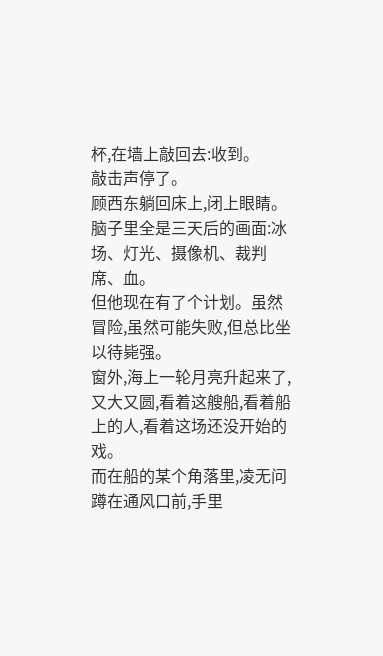杯,在墙上敲回去:收到。
敲击声停了。
顾西东躺回床上,闭上眼睛。脑子里全是三天后的画面:冰场、灯光、摄像机、裁判席、血。
但他现在有了个计划。虽然冒险,虽然可能失败,但总比坐以待毙强。
窗外,海上一轮月亮升起来了,又大又圆,看着这艘船,看着船上的人,看着这场还没开始的戏。
而在船的某个角落里,凌无问蹲在通风口前,手里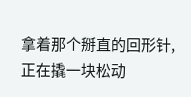拿着那个掰直的回形针,正在撬一块松动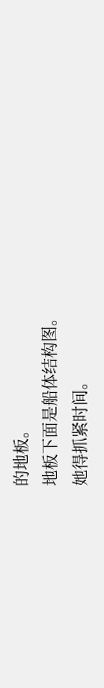的地板。
地板下面是船体结构图。
她得抓紧时间。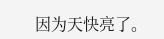因为天快亮了。